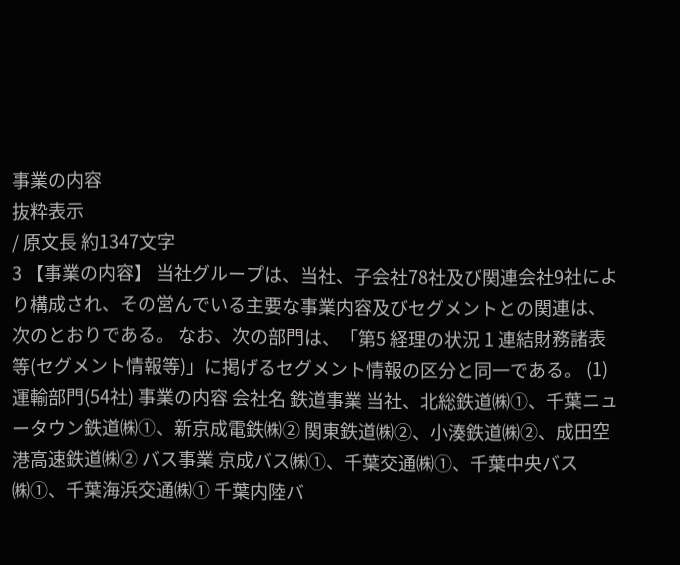事業の内容
抜粋表示
/ 原文長 約1347文字
3 【事業の内容】 当社グループは、当社、子会社78社及び関連会社9社により構成され、その営んでいる主要な事業内容及びセグメントとの関連は、次のとおりである。 なお、次の部門は、「第5 経理の状況 1 連結財務諸表等(セグメント情報等)」に掲げるセグメント情報の区分と同一である。 (1) 運輸部門(54社) 事業の内容 会社名 鉄道事業 当社、北総鉄道㈱①、千葉ニュータウン鉄道㈱①、新京成電鉄㈱② 関東鉄道㈱②、小湊鉄道㈱②、成田空港高速鉄道㈱② バス事業 京成バス㈱①、千葉交通㈱①、千葉中央バス㈱①、千葉海浜交通㈱① 千葉内陸バ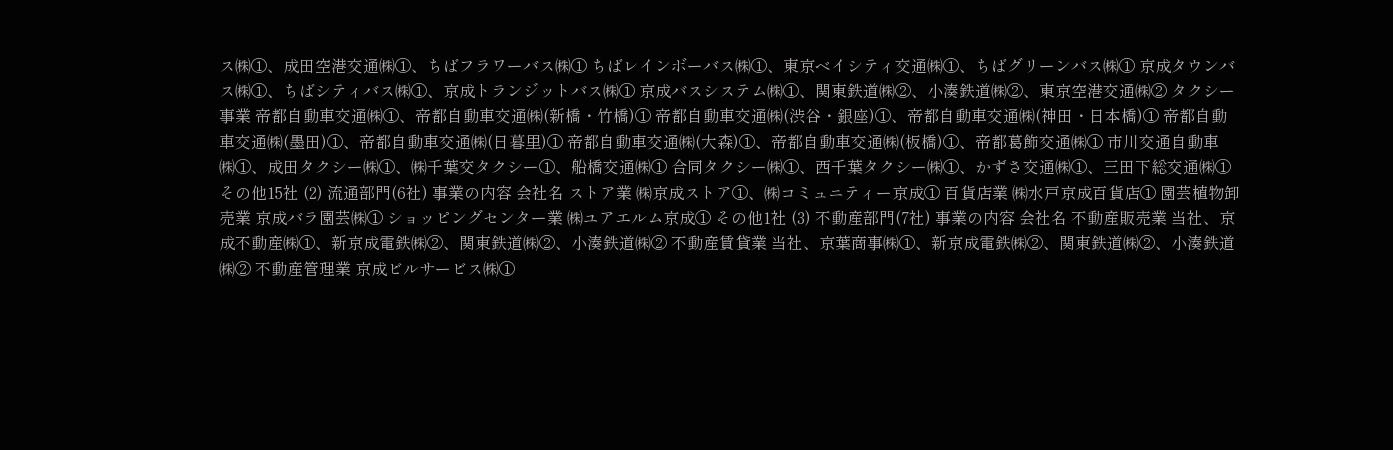ス㈱①、成田空港交通㈱①、ちばフラワーバス㈱① ちばレインボーバス㈱①、東京ベイシティ交通㈱①、ちばグリーンバス㈱① 京成タウンバス㈱①、ちばシティバス㈱①、京成トランジットバス㈱① 京成バスシステム㈱①、関東鉄道㈱②、小湊鉄道㈱②、東京空港交通㈱② タクシー事業 帝都自動車交通㈱①、帝都自動車交通㈱(新橋・竹橋)① 帝都自動車交通㈱(渋谷・銀座)①、帝都自動車交通㈱(神田・日本橋)① 帝都自動車交通㈱(墨田)①、帝都自動車交通㈱(日暮里)① 帝都自動車交通㈱(大森)①、帝都自動車交通㈱(板橋)①、帝都葛飾交通㈱① 市川交通自動車㈱①、成田タクシー㈱①、㈱千葉交タクシー①、船橋交通㈱① 合同タクシー㈱①、西千葉タクシー㈱①、かずさ交通㈱①、三田下総交通㈱① その他15社 (2) 流通部門(6社) 事業の内容 会社名 ストア業 ㈱京成ストア①、㈱コミュニティー京成① 百貨店業 ㈱水戸京成百貨店① 園芸植物卸売業 京成バラ園芸㈱① ショッピングセンター業 ㈱ユアエルム京成① その他1社 (3) 不動産部門(7社) 事業の内容 会社名 不動産販売業 当社、京成不動産㈱①、新京成電鉄㈱②、関東鉄道㈱②、小湊鉄道㈱② 不動産賃貸業 当社、京葉商事㈱①、新京成電鉄㈱②、関東鉄道㈱②、小湊鉄道㈱② 不動産管理業 京成ビルサービス㈱①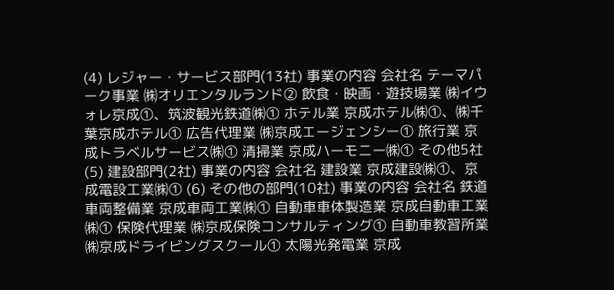(4) レジャー・サービス部門(13社) 事業の内容 会社名 テーマパーク事業 ㈱オリエンタルランド② 飲食・映画・遊技場業 ㈱イウォレ京成①、筑波観光鉄道㈱① ホテル業 京成ホテル㈱①、㈱千葉京成ホテル① 広告代理業 ㈱京成エージェンシー① 旅行業 京成トラベルサービス㈱① 清掃業 京成ハーモニー㈱① その他5社 (5) 建設部門(2社) 事業の内容 会社名 建設業 京成建設㈱①、京成電設工業㈱① (6) その他の部門(10社) 事業の内容 会社名 鉄道車両整備業 京成車両工業㈱① 自動車車体製造業 京成自動車工業㈱① 保険代理業 ㈱京成保険コンサルティング① 自動車教習所業 ㈱京成ドライビングスクール① 太陽光発電業 京成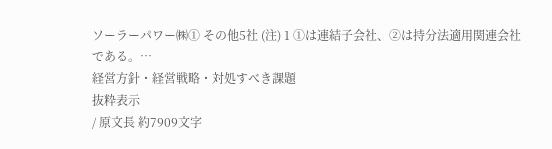ソーラーパワー㈱① その他5社 (注) 1 ①は連結子会社、②は持分法適用関連会社である。…
経営方針・経営戦略・対処すべき課題
抜粋表示
/ 原文長 約7909文字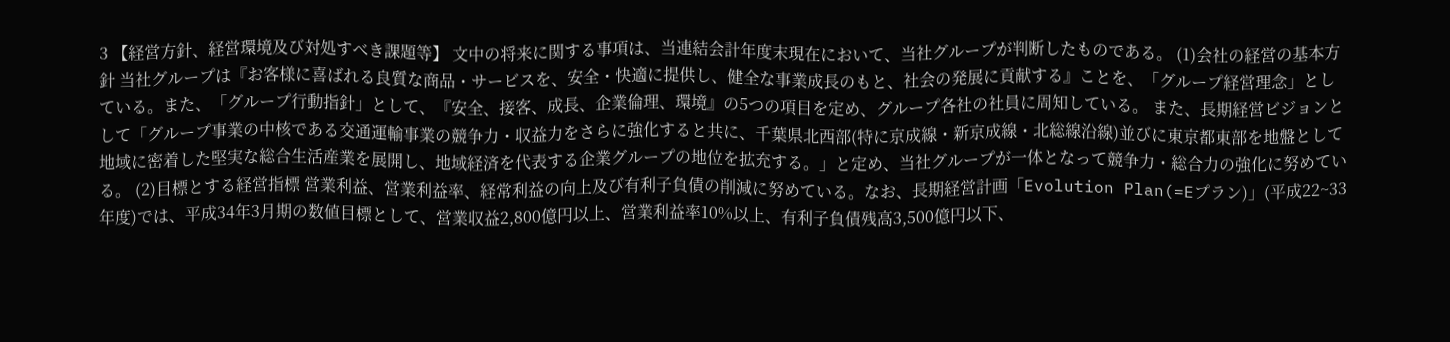3 【経営方針、経営環境及び対処すべき課題等】 文中の将来に関する事項は、当連結会計年度末現在において、当社グループが判断したものである。 (1)会社の経営の基本方針 当社グループは『お客様に喜ばれる良質な商品・サービスを、安全・快適に提供し、健全な事業成長のもと、社会の発展に貢献する』ことを、「グループ経営理念」としている。また、「グループ行動指針」として、『安全、接客、成長、企業倫理、環境』の5つの項目を定め、グループ各社の社員に周知している。 また、長期経営ビジョンとして「グループ事業の中核である交通運輸事業の競争力・収益力をさらに強化すると共に、千葉県北西部(特に京成線・新京成線・北総線沿線)並びに東京都東部を地盤として地域に密着した堅実な総合生活産業を展開し、地域経済を代表する企業グループの地位を拡充する。」と定め、当社グループが一体となって競争力・総合力の強化に努めている。 (2)目標とする経営指標 営業利益、営業利益率、経常利益の向上及び有利子負債の削減に努めている。なお、長期経営計画「Evolution Plan(=Eプラン)」(平成22~33年度)では、平成34年3月期の数値目標として、営業収益2,800億円以上、営業利益率10%以上、有利子負債残高3,500億円以下、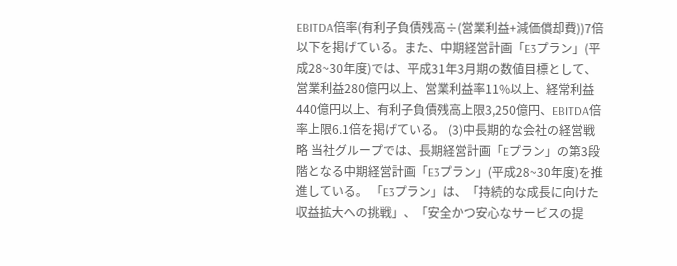EBITDA倍率(有利子負債残高÷(営業利益+減価償却費))7倍以下を掲げている。また、中期経営計画「E3プラン」(平成28~30年度)では、平成31年3月期の数値目標として、営業利益280億円以上、営業利益率11%以上、経常利益440億円以上、有利子負債残高上限3,250億円、EBITDA倍率上限6.1倍を掲げている。 (3)中長期的な会社の経営戦略 当社グループでは、長期経営計画「Eプラン」の第3段階となる中期経営計画「E3プラン」(平成28~30年度)を推進している。 「E3プラン」は、「持続的な成長に向けた収益拡大への挑戦」、「安全かつ安心なサービスの提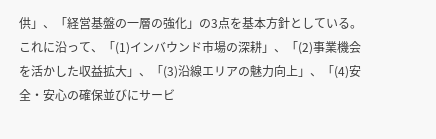供」、「経営基盤の一層の強化」の3点を基本方針としている。これに沿って、「(1)インバウンド市場の深耕」、「(2)事業機会を活かした収益拡大」、「(3)沿線エリアの魅力向上」、「(4)安全・安心の確保並びにサービ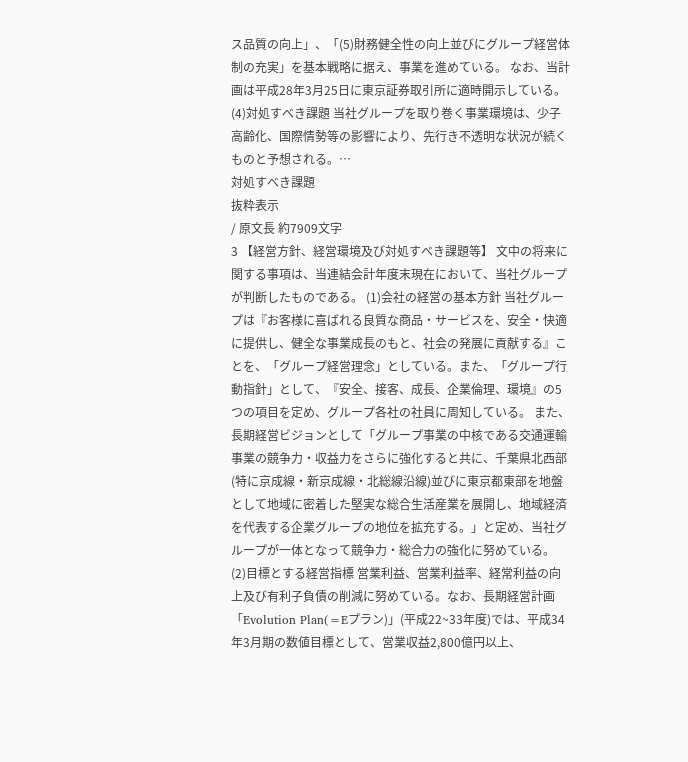ス品質の向上」、「(5)財務健全性の向上並びにグループ経営体制の充実」を基本戦略に据え、事業を進めている。 なお、当計画は平成28年3月25日に東京証券取引所に適時開示している。 (4)対処すべき課題 当社グループを取り巻く事業環境は、少子高齢化、国際情勢等の影響により、先行き不透明な状況が続くものと予想される。…
対処すべき課題
抜粋表示
/ 原文長 約7909文字
3 【経営方針、経営環境及び対処すべき課題等】 文中の将来に関する事項は、当連結会計年度末現在において、当社グループが判断したものである。 (1)会社の経営の基本方針 当社グループは『お客様に喜ばれる良質な商品・サービスを、安全・快適に提供し、健全な事業成長のもと、社会の発展に貢献する』ことを、「グループ経営理念」としている。また、「グループ行動指針」として、『安全、接客、成長、企業倫理、環境』の5つの項目を定め、グループ各社の社員に周知している。 また、長期経営ビジョンとして「グループ事業の中核である交通運輸事業の競争力・収益力をさらに強化すると共に、千葉県北西部(特に京成線・新京成線・北総線沿線)並びに東京都東部を地盤として地域に密着した堅実な総合生活産業を展開し、地域経済を代表する企業グループの地位を拡充する。」と定め、当社グループが一体となって競争力・総合力の強化に努めている。 (2)目標とする経営指標 営業利益、営業利益率、経常利益の向上及び有利子負債の削減に努めている。なお、長期経営計画「Evolution Plan(=Eプラン)」(平成22~33年度)では、平成34年3月期の数値目標として、営業収益2,800億円以上、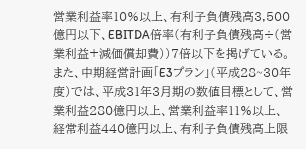営業利益率10%以上、有利子負債残高3,500億円以下、EBITDA倍率(有利子負債残高÷(営業利益+減価償却費))7倍以下を掲げている。また、中期経営計画「E3プラン」(平成28~30年度)では、平成31年3月期の数値目標として、営業利益280億円以上、営業利益率11%以上、経常利益440億円以上、有利子負債残高上限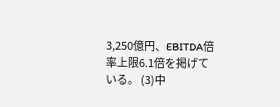3,250億円、EBITDA倍率上限6.1倍を掲げている。 (3)中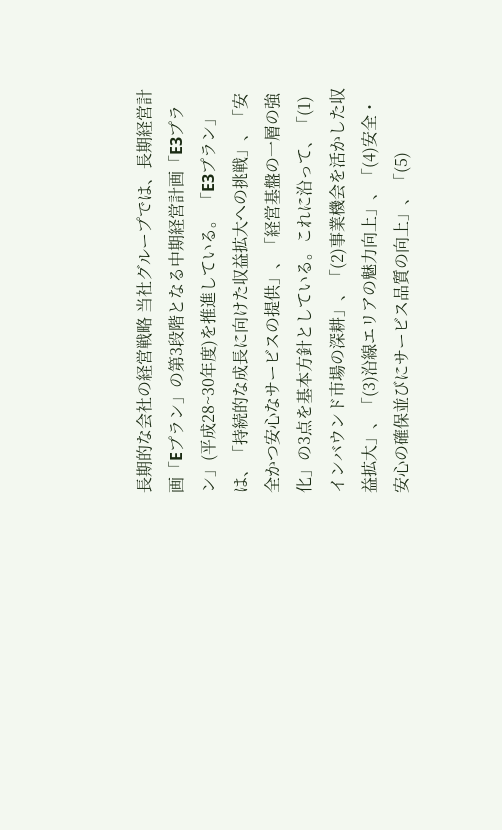長期的な会社の経営戦略 当社グループでは、長期経営計画「Eプラン」の第3段階となる中期経営計画「E3プラン」(平成28~30年度)を推進している。 「E3プラン」は、「持続的な成長に向けた収益拡大への挑戦」、「安全かつ安心なサービスの提供」、「経営基盤の一層の強化」の3点を基本方針としている。これに沿って、「(1)インバウンド市場の深耕」、「(2)事業機会を活かした収益拡大」、「(3)沿線エリアの魅力向上」、「(4)安全・安心の確保並びにサービス品質の向上」、「(5)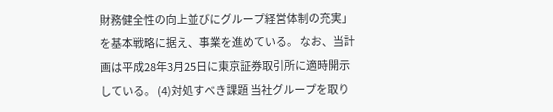財務健全性の向上並びにグループ経営体制の充実」を基本戦略に据え、事業を進めている。 なお、当計画は平成28年3月25日に東京証券取引所に適時開示している。 (4)対処すべき課題 当社グループを取り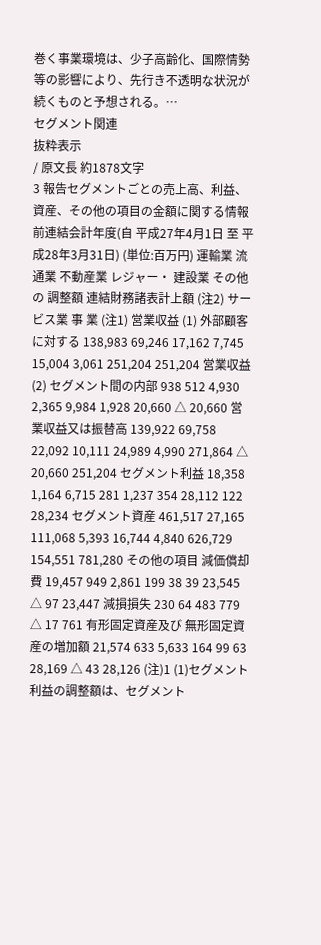巻く事業環境は、少子高齢化、国際情勢等の影響により、先行き不透明な状況が続くものと予想される。…
セグメント関連
抜粋表示
/ 原文長 約1878文字
3 報告セグメントごとの売上高、利益、資産、その他の項目の金額に関する情報 前連結会計年度(自 平成27年4月1日 至 平成28年3月31日) (単位:百万円) 運輸業 流通業 不動産業 レジャー・ 建設業 その他の 調整額 連結財務諸表計上額 (注2) サービス業 事 業 (注1) 営業収益 (1) 外部顧客に対する 138,983 69,246 17,162 7,745 15,004 3,061 251,204 251,204 営業収益 (2) セグメント間の内部 938 512 4,930 2,365 9,984 1,928 20,660 △ 20,660 営業収益又は振替高 139,922 69,758 22,092 10,111 24,989 4,990 271,864 △ 20,660 251,204 セグメント利益 18,358 1,164 6,715 281 1,237 354 28,112 122 28,234 セグメント資産 461,517 27,165 111,068 5,393 16,744 4,840 626,729 154,551 781,280 その他の項目 減価償却費 19,457 949 2,861 199 38 39 23,545 △ 97 23,447 減損損失 230 64 483 779 △ 17 761 有形固定資産及び 無形固定資産の増加額 21,574 633 5,633 164 99 63 28,169 △ 43 28,126 (注)1 (1)セグメント利益の調整額は、セグメント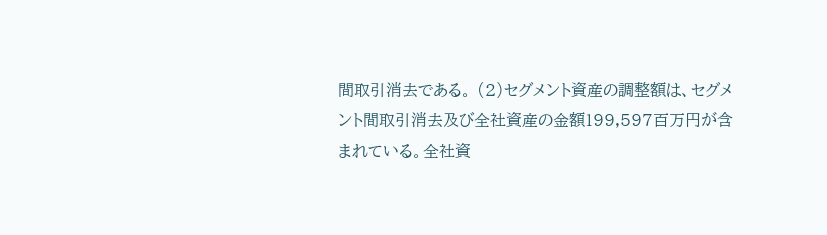間取引消去である。 (2)セグメント資産の調整額は、セグメント間取引消去及び全社資産の金額199,597百万円が含まれている。全社資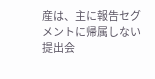産は、主に報告セグメントに帰属しない提出会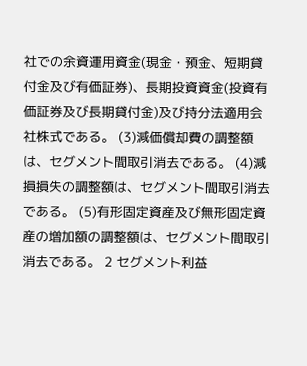社での余資運用資金(現金・預金、短期貸付金及び有価証券)、長期投資資金(投資有価証券及び長期貸付金)及び持分法適用会社株式である。 (3)減価償却費の調整額は、セグメント間取引消去である。 (4)減損損失の調整額は、セグメント間取引消去である。 (5)有形固定資産及び無形固定資産の増加額の調整額は、セグメント間取引消去である。 2 セグメント利益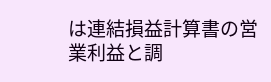は連結損益計算書の営業利益と調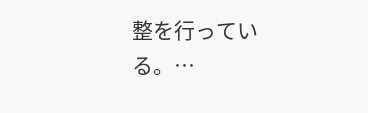整を行っている。…